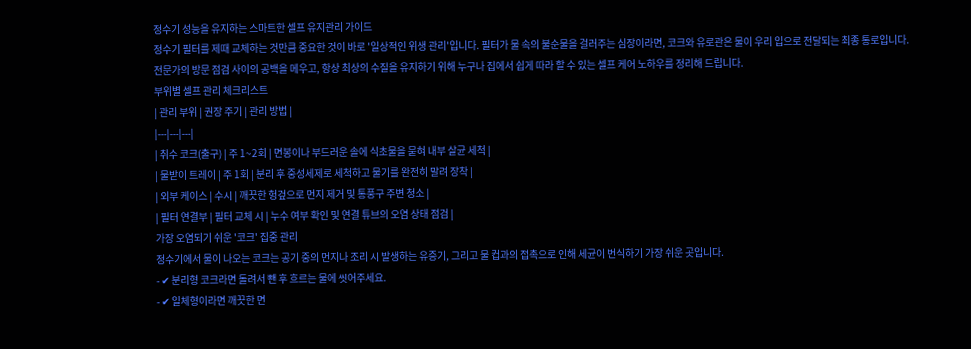정수기 성능을 유지하는 스마트한 셀프 유지관리 가이드
정수기 필터를 제때 교체하는 것만큼 중요한 것이 바로 '일상적인 위생 관리'입니다. 필터가 물 속의 불순물을 걸러주는 심장이라면, 코크와 유로관은 물이 우리 입으로 전달되는 최종 통로입니다.
전문가의 방문 점검 사이의 공백을 메우고, 항상 최상의 수질을 유지하기 위해 누구나 집에서 쉽게 따라 할 수 있는 셀프 케어 노하우를 정리해 드립니다.
부위별 셀프 관리 체크리스트
| 관리 부위 | 권장 주기 | 관리 방법 |
|---|---|---|
| 취수 코크(출구) | 주 1~2회 | 면봉이나 부드러운 솔에 식초물을 묻혀 내부 살균 세척 |
| 물받이 트레이 | 주 1회 | 분리 후 중성세제로 세척하고 물기를 완전히 말려 장착 |
| 외부 케이스 | 수시 | 깨끗한 헝겊으로 먼지 제거 및 통풍구 주변 청소 |
| 필터 연결부 | 필터 교체 시 | 누수 여부 확인 및 연결 튜브의 오염 상태 점검 |
가장 오염되기 쉬운 '코크' 집중 관리
정수기에서 물이 나오는 코크는 공기 중의 먼지나 조리 시 발생하는 유증기, 그리고 물 컵과의 접촉으로 인해 세균이 번식하기 가장 쉬운 곳입니다.
- ✔ 분리형 코크라면 돌려서 뺀 후 흐르는 물에 씻어주세요.
- ✔ 일체형이라면 깨끗한 면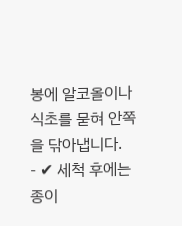봉에 알코올이나 식초를 묻혀 안쪽을 닦아냅니다.
- ✔ 세척 후에는 종이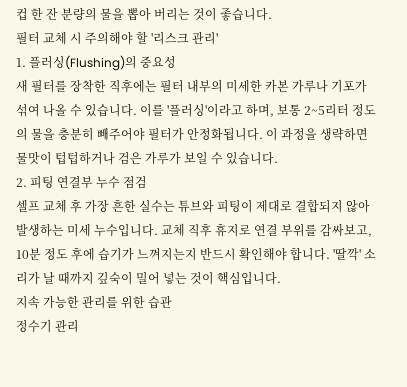컵 한 잔 분량의 물을 뽑아 버리는 것이 좋습니다.
필터 교체 시 주의해야 할 '리스크 관리'
1. 플러싱(Flushing)의 중요성
새 필터를 장착한 직후에는 필터 내부의 미세한 카본 가루나 기포가 섞여 나올 수 있습니다. 이를 '플러싱'이라고 하며, 보통 2~5리터 정도의 물을 충분히 빼주어야 필터가 안정화됩니다. 이 과정을 생략하면 물맛이 텁텁하거나 검은 가루가 보일 수 있습니다.
2. 피팅 연결부 누수 점검
셀프 교체 후 가장 흔한 실수는 튜브와 피팅이 제대로 결합되지 않아 발생하는 미세 누수입니다. 교체 직후 휴지로 연결 부위를 감싸보고, 10분 정도 후에 습기가 느껴지는지 반드시 확인해야 합니다. '딸깍' 소리가 날 때까지 깊숙이 밀어 넣는 것이 핵심입니다.
지속 가능한 관리를 위한 습관
정수기 관리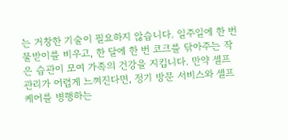는 거창한 기술이 필요하지 않습니다. 일주일에 한 번 물받이를 비우고, 한 달에 한 번 코크를 닦아주는 작은 습관이 모여 가족의 건강을 지킵니다. 만약 셀프 관리가 어렵게 느껴진다면, 정기 방문 서비스와 셀프 케어를 병행하는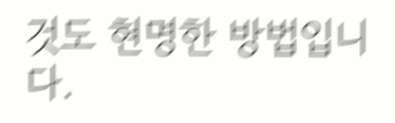것도 현명한 방법입니다.